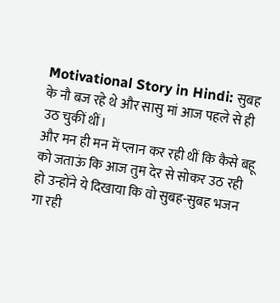Motivational Story in Hindi: सुबह के नौ बज रहे थे और सासु मां आज पहले से ही उठ चुकीं थीं।
और मन ही मन में प्लान कर रही थीं कि कैसे बहू को जताऊं कि आज तुम देर से सोकर उठ रही हो उन्होंने ये दिखाया कि वो सुबह-सुबह भजन गा रही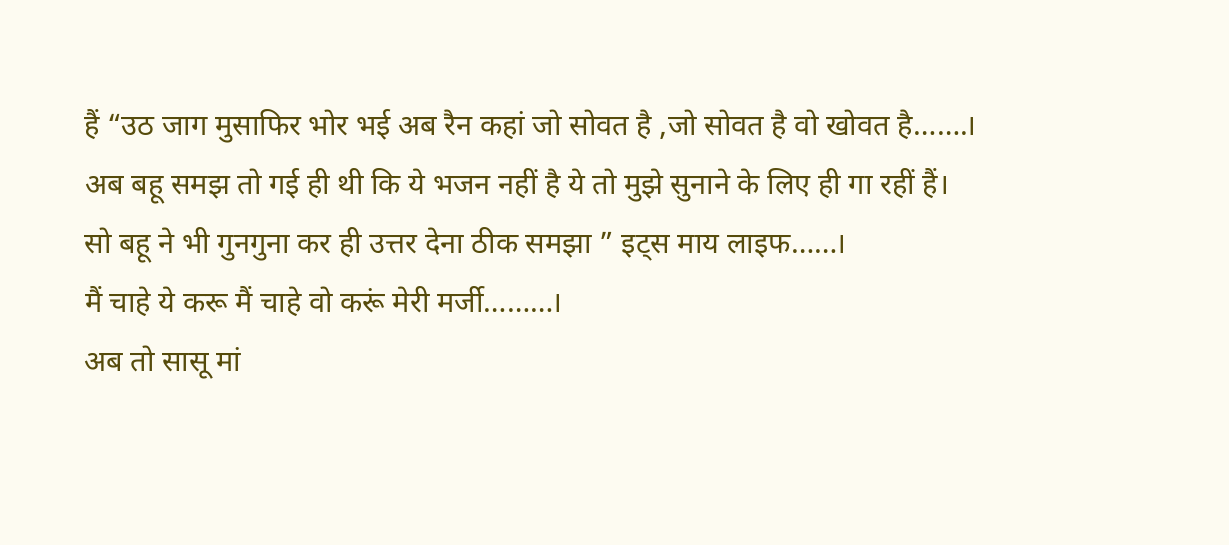हैं “उठ जाग मुसाफिर भोर भई अब रैन कहां जो सोवत है ,जो सोवत है वो खोवत है…….।
अब बहू समझ तो गई ही थी कि ये भजन नहीं है ये तो मुझे सुनाने के लिए ही गा रहीं हैं।
सो बहू ने भी गुनगुना कर ही उत्तर देना ठीक समझा ” इट्स माय लाइफ……।
मैं चाहे ये करू मैं चाहे वो करूं मेरी मर्जी………।
अब तो सासू मां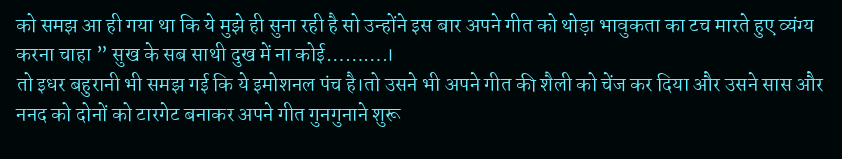को समझ आ ही गया था कि ये मुझे ही सुना रही है सो उन्होंने इस बार अपने गीत को थोड़ा भावुकता का टच मारते हुए व्यंग्य करना चाहा ” सुख के सब साथी दुख में ना कोई……….।
तो इधर बहुरानी भी समझ गई कि ये इमोशनल पंच है।तो उसने भी अपने गीत की शैली को चेंज कर दिया और उसने सास और ननद को दोनों को टारगेट बनाकर अपने गीत गुनगुनाने शुरू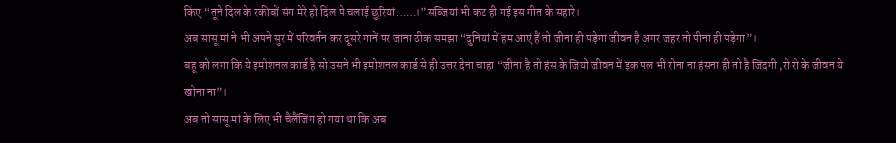किए “तूने दिल के रकीबों संग मेरे हो दिल पे चलाई छुरियां……।”सब्जियां भी कट ही गई इस गीत के सहारे।
अब सासू मां ने भी अपने सुर में परिवर्तन कर दूसरे गानें पर जाना ठीक समझा “दुनियां में हम आएं हैं तो जीना ही पड़ेगा जीवन है अगर जहर तो पीना ही पड़ेगा”।
बहू को लगा कि ये इमोशनल कार्ड है सो उसने भी इमोशनल कार्ड से ही उत्तर देना चाहा “जीना है तो हंस के जियो जीवन में इक पल भी रोना ना हंसना ही तो है जिंदगी ,रो रो के जीवन ये खोना ना”।
अब तो सासू मां के लिए भी चैलैंजिंग हो गया था कि अब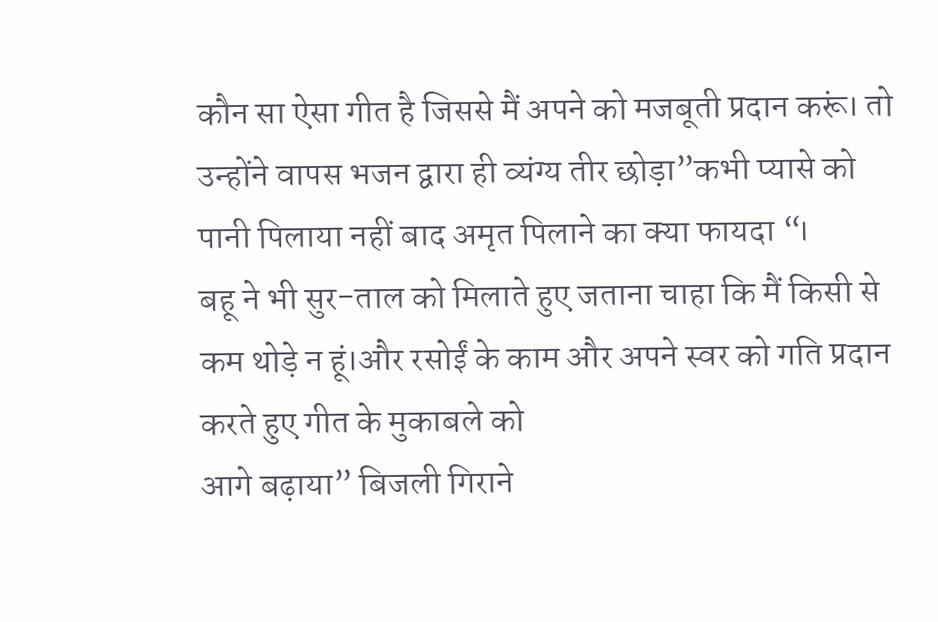कौन सा ऐसा गीत है जिससे मैं अपने को मजबूती प्रदान करूं। तो उन्होंने वापस भजन द्वारा ही व्यंग्य तीर छोड़ा”कभी प्यासे को पानी पिलाया नहीं बाद अमृत पिलाने का क्या फायदा “।
बहू ने भी सुर-ताल को मिलाते हुए जताना चाहा कि मैं किसी से कम थोड़े न हूं।और रसोईं के काम और अपने स्वर को गति प्रदान करते हुए गीत के मुकाबले को
आगे बढ़ाया” बिजली गिराने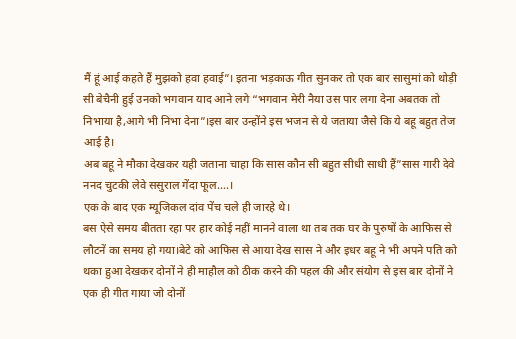मैं हूं आई कहते हैं मुझको हवा हवाई”। इतना भड़काऊ गीत सुनकर तो एक बार सासुमां को थोड़ी सी बेचैनी हुई उनको भगवान याद आने लगे “भगवान मेरी नैया उस पार लगा देना अबतक तो निभाया है,आगे भी निभा देना”।इस बार उन्होंने इस भजन से ये जताया जैसे कि ये बहू बहुत तेज आई है।
अब बहू ने मौका देखकर यही जताना चाहा कि सास कौन सी बहुत सीधी साधी हैं”सास गारी देवे ननद चुटकी लेवे ससुराल गेंदा फूल….।
एक के बाद एक म्यूजिकल दांव पेंच चले ही जारहे थे।
बस ऐसे समय बीतता रहा पर हार कोई नहीं मानने वाला था तब तक घर के पुरुषों के आफिस से लौटनें का समय हो गया।बेटे को आफिस से आया देख सास ने और इधर बहू ने भी अपने पति को थका हुआ देखकर दोनों ने ही माहौल को ठीक करने की पहल की और संयोग से इस बार दोनों ने एक ही गीत गाया जो दोनों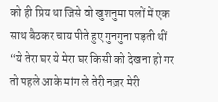को ही प्रिय था जिसे वो खुशनुमा पलों में एक साथ बैठकर चाय पीते हुए गुनगुना पड़ती थीं “ये तेरा घर ये मेरा घर किसी को देखना हो गर तो पहले आके मांग ले तेरी नज़र मेरी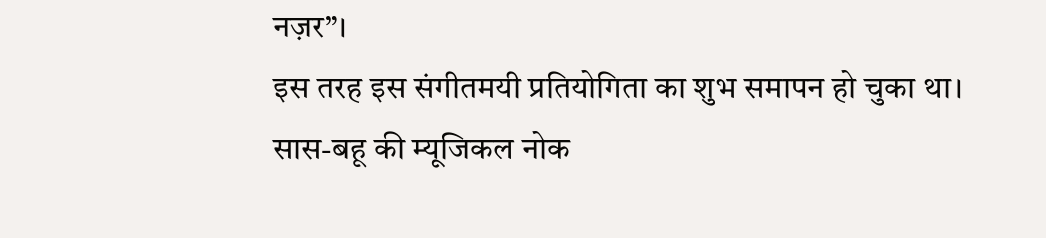नज़र”।
इस तरह इस संगीतमयी प्रतियोगिता का शुभ समापन हो चुका था।
सास-बहू की म्यूजिकल नोक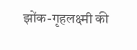झोंक-गृहलक्ष्मी की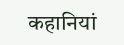कहानियां